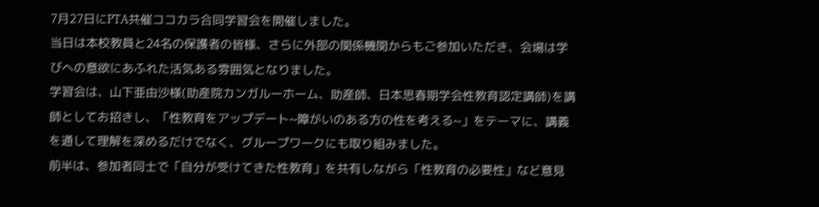7月27日にPTA共催ココカラ合同学習会を開催しました。
当日は本校教員と24名の保護者の皆様、さらに外部の関係機関からもご参加いただき、会場は学びへの意欲にあふれた活気ある雰囲気となりました。
学習会は、山下亜由沙様(助産院カンガルーホーム、助産師、日本思春期学会性教育認定講師)を講師としてお招きし、「性教育をアップデート~障がいのある方の性を考える~」をテーマに、講義を通して理解を深めるだけでなく、グループワークにも取り組みました。
前半は、参加者同士で「自分が受けてきた性教育」を共有しながら「性教育の必要性」など意見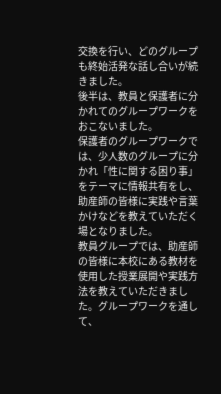交換を行い、どのグループも終始活発な話し合いが続きました。
後半は、教員と保護者に分かれてのグループワークをおこないました。
保護者のグループワークでは、少人数のグループに分かれ「性に関する困り事」をテーマに情報共有をし、助産師の皆様に実践や言葉かけなどを教えていただく場となりました。
教員グループでは、助産師の皆様に本校にある教材を使用した授業展開や実践方法を教えていただきました。グループワークを通して、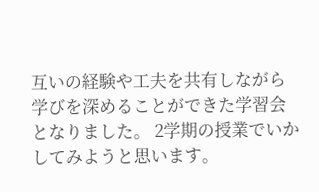互いの経験や工夫を共有しながら学びを深めることができた学習会となりました。 2学期の授業でいかしてみようと思います。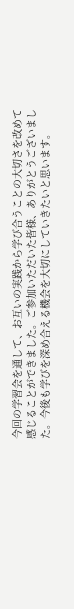今回の学習会を通して、お互いの実践から学び合うことの大切さを改めて感じることができました。ご参加いただいた皆様、ありがとうございました。今後も学びを深め合える機会を大切にしていきたいと思います。